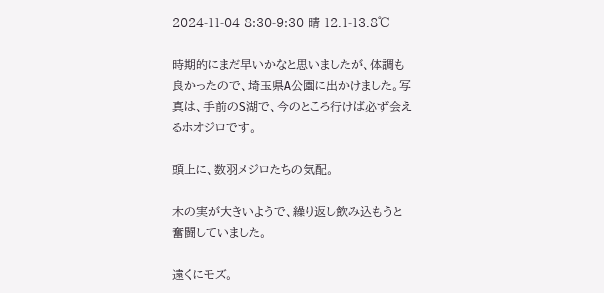2024-11-04 8:30-9:30 晴 12.1-13.8℃

時期的にまだ早いかなと思いましたが、体調も良かったので、埼玉県A公園に出かけました。写真は、手前のS湖で、今のところ行けば必ず会えるホオジロです。

頭上に、数羽メジロたちの気配。

木の実が大きいようで、繰り返し飲み込もうと奮闘していました。

遠くにモズ。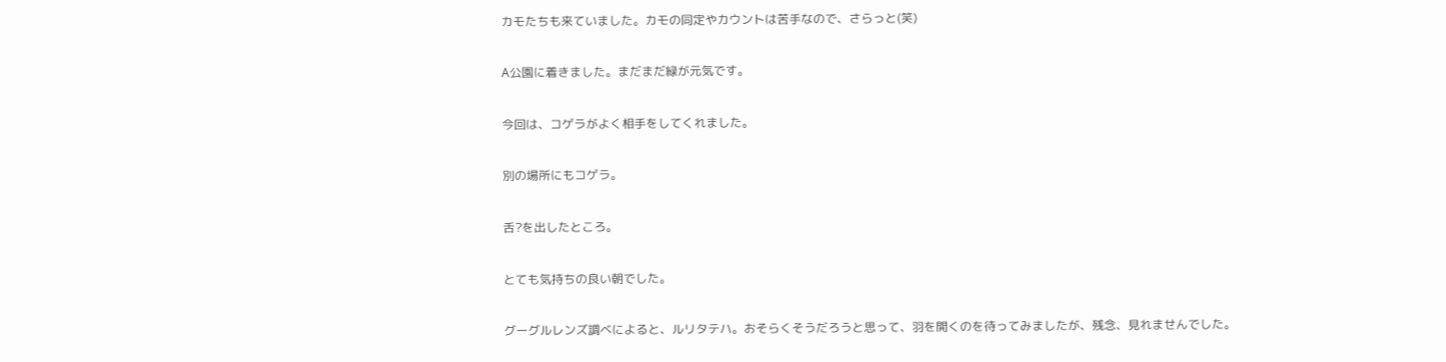カモたちも来ていました。カモの同定やカウントは苦手なので、さらっと(笑)

A公園に着きました。まだまだ緑が元気です。

今回は、コゲラがよく相手をしてくれました。

別の場所にもコゲラ。

舌?を出したところ。

とても気持ちの良い朝でした。

グーグルレンズ調べによると、ルリタテハ。おそらくそうだろうと思って、羽を開くのを待ってみましたが、残念、見れませんでした。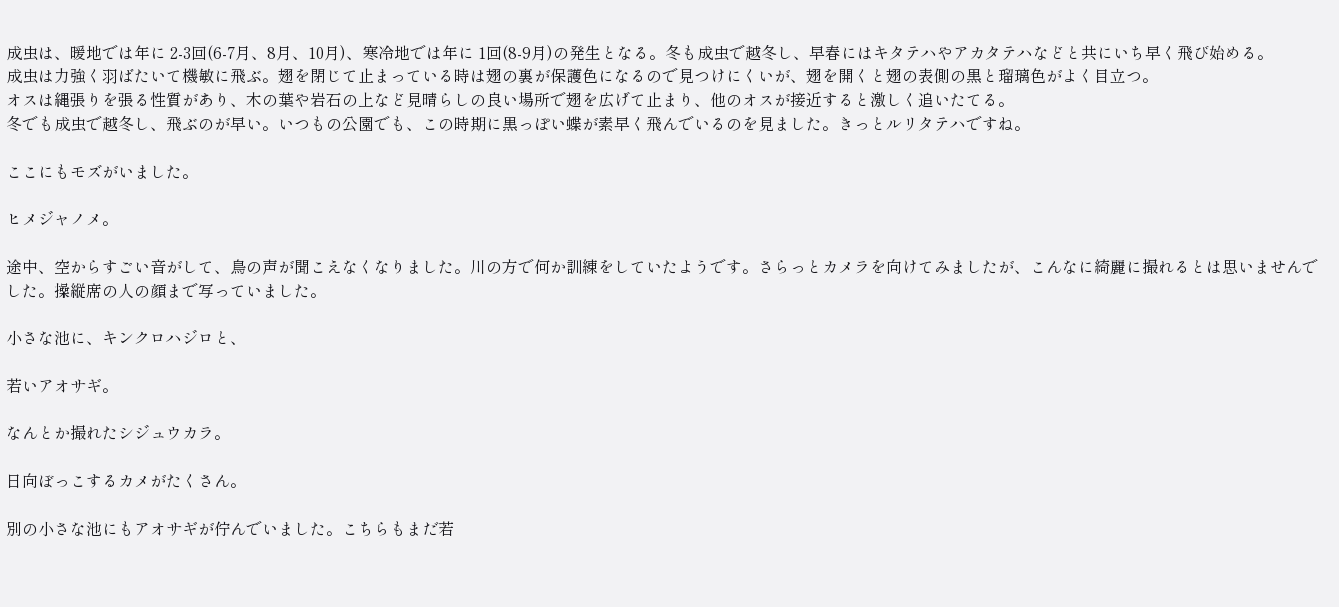成虫は、暖地では年に 2-3回(6-7月、8月、10月)、寒冷地では年に 1回(8-9月)の発生となる。冬も成虫で越冬し、早春にはキタテハやアカタテハなどと共にいち早く飛び始める。
成虫は力強く羽ばたいて機敏に飛ぶ。翅を閉じて止まっている時は翅の裏が保護色になるので見つけにくいが、翅を開くと翅の表側の黒と瑠璃色がよく目立つ。
オスは縄張りを張る性質があり、木の葉や岩石の上など見晴らしの良い場所で翅を広げて止まり、他のオスが接近すると激しく追いたてる。
冬でも成虫で越冬し、飛ぶのが早い。いつもの公園でも、この時期に黒っぽい蝶が素早く飛んでいるのを見ました。きっとルリタテハですね。

ここにもモズがいました。

ヒメジャノメ。

途中、空からすごい音がして、鳥の声が聞こえなくなりました。川の方で何か訓練をしていたようです。さらっとカメラを向けてみましたが、こんなに綺麗に撮れるとは思いませんでした。操縦席の人の顔まで写っていました。

小さな池に、キンクロハジロと、

若いアオサギ。

なんとか撮れたシジュウカラ。

日向ぼっこするカメがたくさん。

別の小さな池にもアオサギが佇んでいました。こちらもまだ若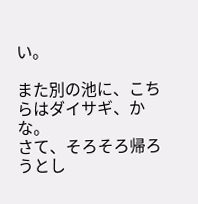い。

また別の池に、こちらはダイサギ、かな。
さて、そろそろ帰ろうとし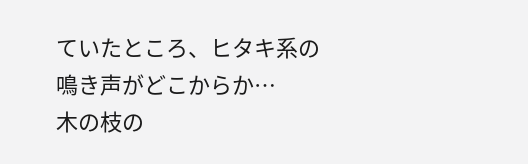ていたところ、ヒタキ系の鳴き声がどこからか…
木の枝の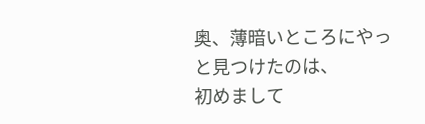奥、薄暗いところにやっと見つけたのは、
初めまして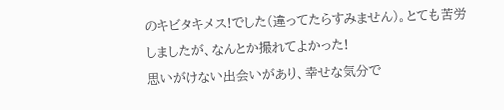のキビタキメス!でした(違ってたらすみません)。とても苦労しましたが、なんとか撮れてよかった!
思いがけない出会いがあり、幸せな気分で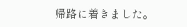帰路に着きました。